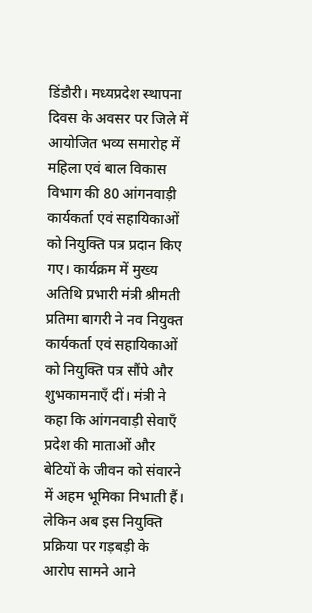डिंडौरी। मध्यप्रदेश स्थापना दिवस के अवसर पर जिले में आयोजित भव्य समारोह में महिला एवं बाल विकास विभाग की 80 आंगनवाड़ी कार्यकर्ता एवं सहायिकाओं को नियुक्ति पत्र प्रदान किए गए। कार्यक्रम में मुख्य अतिथि प्रभारी मंत्री श्रीमती प्रतिमा बागरी ने नव नियुक्त कार्यकर्ता एवं सहायिकाओं को नियुक्ति पत्र सौंपे और शुभकामनाएँ दीं। मंत्री ने कहा कि आंगनवाड़ी सेवाएँ प्रदेश की माताओं और बेटियों के जीवन को संवारने में अहम भूमिका निभाती हैं।
लेकिन अब इस नियुक्ति प्रक्रिया पर गड़बड़ी के आरोप सामने आने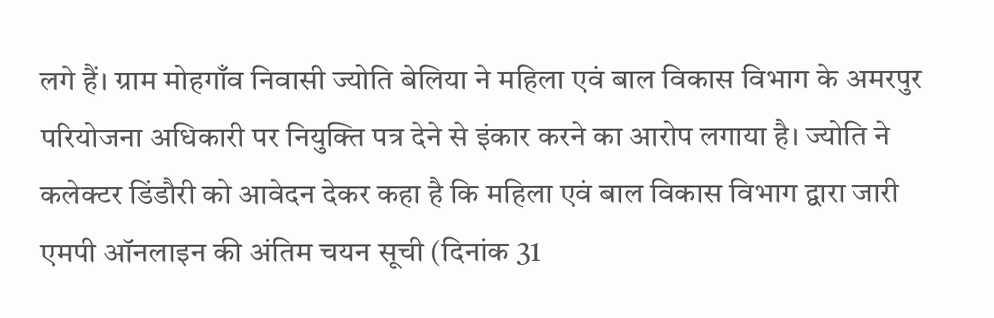लगे हैं। ग्राम मोहगाँव निवासी ज्योति बेलिया ने महिला एवं बाल विकास विभाग के अमरपुर परियोजना अधिकारी पर नियुक्ति पत्र देने से इंकार करने का आरोप लगाया है। ज्योति ने कलेक्टर डिंडौरी को आवेदन देकर कहा है कि महिला एवं बाल विकास विभाग द्वारा जारी एमपी ऑनलाइन की अंतिम चयन सूची (दिनांक 31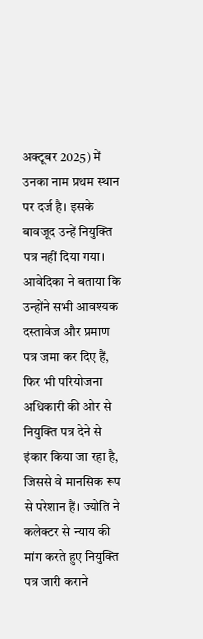अक्टूबर 2025) में उनका नाम प्रथम स्थान पर दर्ज है। इसके बावजूद उन्हें नियुक्ति पत्र नहीं दिया गया।
आवेदिका ने बताया कि उन्होंने सभी आवश्यक दस्तावेज और प्रमाण पत्र जमा कर दिए हैं, फिर भी परियोजना अधिकारी की ओर से नियुक्ति पत्र देने से इंकार किया जा रहा है, जिससे वे मानसिक रूप से परेशान हैं। ज्योति ने कलेक्टर से न्याय की मांग करते हुए नियुक्ति पत्र जारी कराने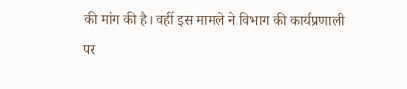की मांग की है। वहीं इस मामले ने विभाग की कार्यप्रणाली पर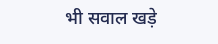भी सवाल खड़े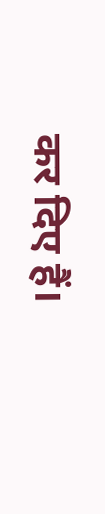कर दिए हैं।